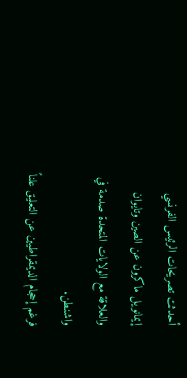أحدثت تصريحات الرئيس الفرنسي إيمانويل ماكرون عن الصين وتايوان والعلاقة مع الولايات المتحدة صدمة في واشنطن.
فرغم إحجام الديمقراطيين عن التعليق علناً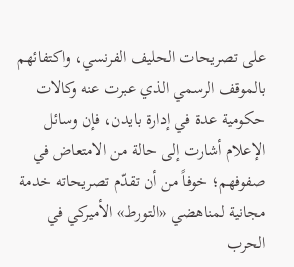على تصريحات الحليف الفرنسي، واكتفائهم بالموقف الرسمي الذي عبرت عنه وكالات حكومية عدة في إدارة بايدن، فإن وسائل الإعلام أشارت إلى حالة من الامتعاض في صفوفهم؛ خوفاً من أن تقدّم تصريحاته خدمة مجانية لمناهضي «التورط» الأميركي في الحرب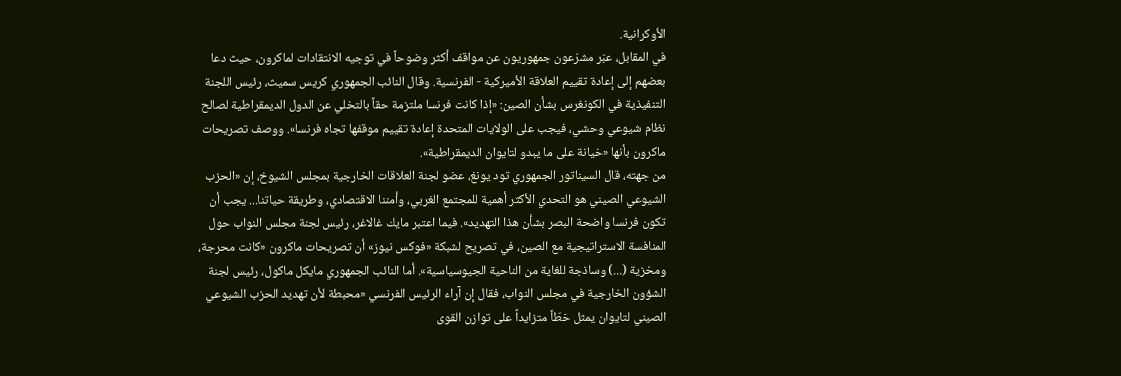الأوكرانية.
في المقابل، عبّر مشرّعون جمهوريون عن مواقف أكثر وضوحاً في توجيه الانتقادات لماكرون، حيث دعا بعضهم إلى إعادة تقييم العلاقة الأميركية - الفرنسية. وقال النائب الجمهوري كريس سميث، رئيس اللجنة التنفيذية في الكونغرس بشأن الصين: «إذا كانت فرنسا ملتزمة حقاً بالتخلي عن الدول الديمقراطية لصالح نظام شيوعي وحشي، فيجب على الولايات المتحدة إعادة تقييم موقفها تجاه فرنسا». ووصف تصريحات ماكرون بأنها «خيانة على ما يبدو لتايوان الديمقراطية».
من جهته، قال السيناتور الجمهوري تود يونغ، عضو لجنة العلاقات الخارجية بمجلس الشيوخ، إن «الحزب الشيوعي الصيني هو التحدي الأكثر أهمية للمجتمع الغربي، وأمننا الاقتصادي، وطريقة حياتنا... يجب أن تكون فرنسا واضحة البصر بشأن هذا التهديد». فيما اعتبر مايك غالاغر، رئيس لجنة مجلس النواب حول المنافسة الاستراتيجية مع الصين، في تصريح لشبكة «فوكس نيوز» أن تصريحات ماكرون «كانت محرجة، ومخزية (...) وساذجة للغاية من الناحية الجيوسياسية». أما النائب الجمهوري مايكل ماكول، رئيس لجنة الشؤون الخارجية في مجلس النواب، فقال إن آراء الرئيس الفرنسي «محبطة لأن تهديد الحزب الشيوعي الصيني لتايوان يمثل خطّاً متزايداً على توازن القوى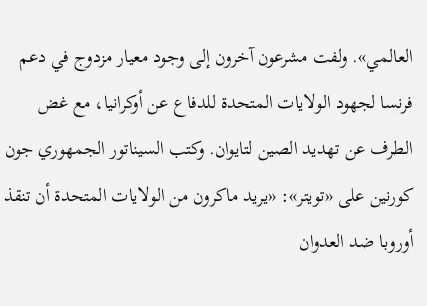العالمي». ولفت مشرعون آخرون إلى وجود معيار مزدوج في دعم فرنسا لجهود الولايات المتحدة للدفاع عن أوكرانيا، مع غض الطرف عن تهديد الصين لتايوان. وكتب السيناتور الجمهوري جون كورنين على «تويتر»: «يريد ماكرون من الولايات المتحدة أن تنقذ أوروبا ضد العدوان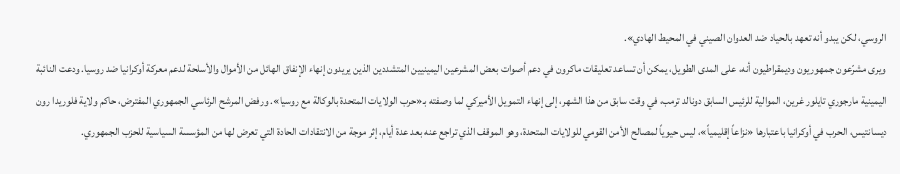الروسي، لكن يبدو أنه تعهد بالحياد ضد العدوان الصيني في المحيط الهادي».
ويرى مشرّعون جمهوريون وديمقراطيون أنه، على المدى الطويل، يمكن أن تساعد تعليقات ماكرون في دعم أصوات بعض المشرعين اليمينيين المتشددين الذين يريدون إنهاء الإنفاق الهائل من الأموال والأسلحة لدعم معركة أوكرانيا ضد روسيا. ودعت النائبة اليمينية مارجوري تايلور غرين، الموالية للرئيس السابق دونالد ترمب، في وقت سابق من هذا الشهر، إلى إنهاء التمويل الأميركي لما وصفته بـ«حرب الولايات المتحدة بالوكالة مع روسيا». ورفض المرشح الرئاسي الجمهوري المفترض، حاكم ولاية فلوريدا رون ديسانتيس، الحرب في أوكرانيا باعتبارها «نزاعاً إقليمياً»، ليس حيوياً لمصالح الأمن القومي للولايات المتحدة، وهو الموقف الذي تراجع عنه بعد عدة أيام، إثر موجة من الانتقادات الحادة التي تعرض لها من المؤسسة السياسية للحزب الجمهوري.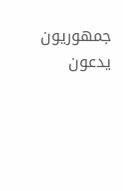جمهوريون يدعون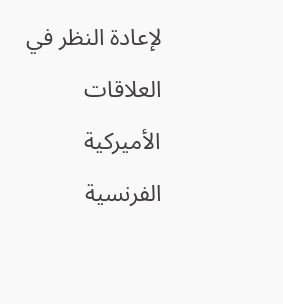لإعادة النظر في العلاقات الأميركية الفرنسية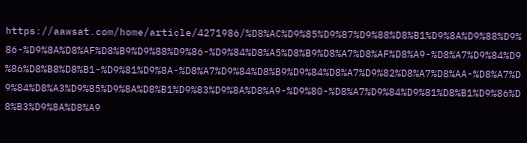https://aawsat.com/home/article/4271986/%D8%AC%D9%85%D9%87%D9%88%D8%B1%D9%8A%D9%88%D9%86-%D9%8A%D8%AF%D8%B9%D9%88%D9%86-%D9%84%D8%A5%D8%B9%D8%A7%D8%AF%D8%A9-%D8%A7%D9%84%D9%86%D8%B8%D8%B1-%D9%81%D9%8A-%D8%A7%D9%84%D8%B9%D9%84%D8%A7%D9%82%D8%A7%D8%AA-%D8%A7%D9%84%D8%A3%D9%85%D9%8A%D8%B1%D9%83%D9%8A%D8%A9-%D9%80-%D8%A7%D9%84%D9%81%D8%B1%D9%86%D8%B3%D9%8A%D8%A9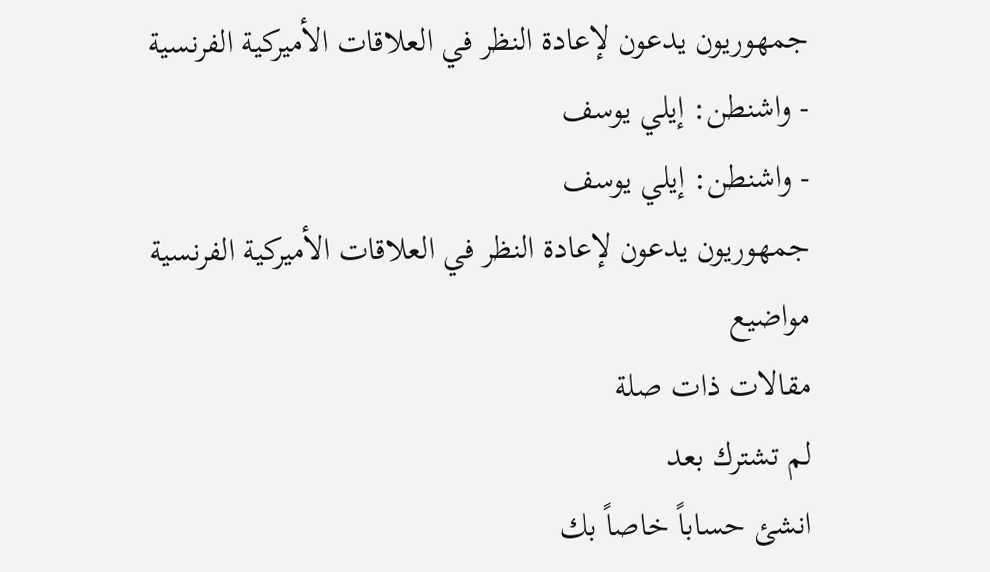جمهوريون يدعون لإعادة النظر في العلاقات الأميركية الفرنسية
- واشنطن: إيلي يوسف
- واشنطن: إيلي يوسف
جمهوريون يدعون لإعادة النظر في العلاقات الأميركية الفرنسية
مواضيع
مقالات ذات صلة
لم تشترك بعد
انشئ حساباً خاصاً بك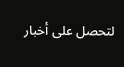لتحصل على أخبار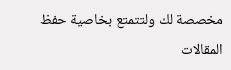مخصصة لك ولتتمتع بخاصية حفظ المقالات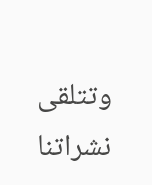وتتلقى نشراتنا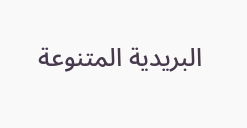البريدية المتنوعة